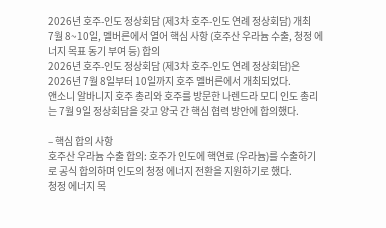2026년 호주-인도 정상회담 (제3차 호주-인도 연례 정상회담) 개최
7월 8~10일, 멜버른에서 열어 핵심 사항 (호주산 우라늄 수출, 청정 에너지 목표 동기 부여 등) 합의
2026년 호주-인도 정상회담 (제3차 호주-인도 연례 정상회담)은 2026년 7월 8일부터 10일까지 호주 멜버른에서 개최되었다.
앤소니 알바니지 호주 총리와 호주를 방문한 나렌드라 모디 인도 총리는 7월 9일 정상회담을 갖고 양국 간 핵심 협력 방안에 합의했다.

– 핵심 합의 사항
호주산 우라늄 수출 합의: 호주가 인도에 핵연료 (우라늄)를 수출하기로 공식 합의하며 인도의 청정 에너지 전환을 지원하기로 했다.
청정 에너지 목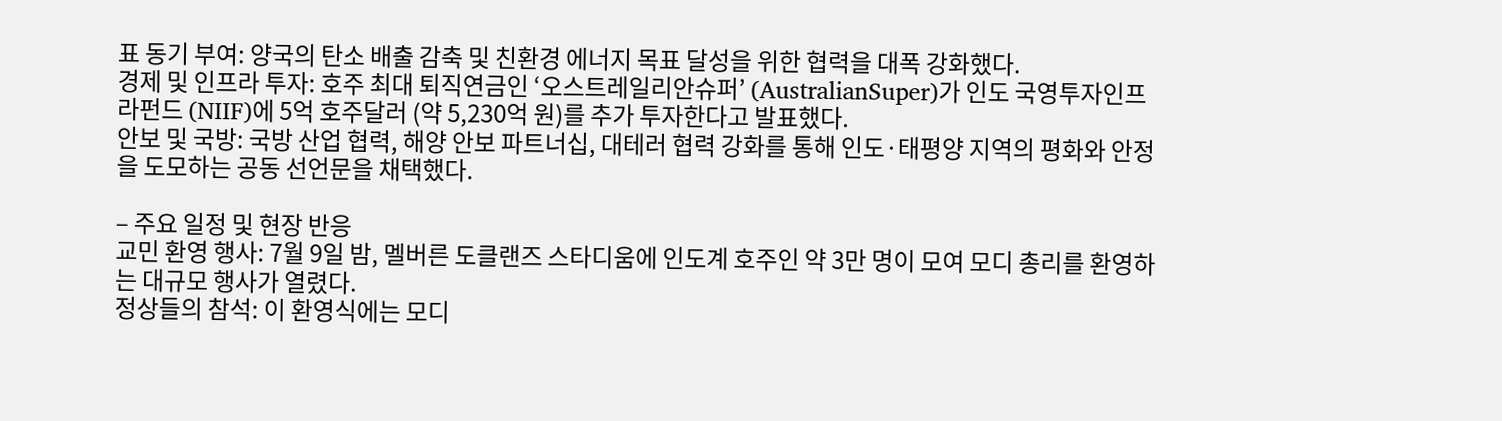표 동기 부여: 양국의 탄소 배출 감축 및 친환경 에너지 목표 달성을 위한 협력을 대폭 강화했다.
경제 및 인프라 투자: 호주 최대 퇴직연금인 ‘오스트레일리안슈퍼’ (AustralianSuper)가 인도 국영투자인프라펀드 (NIIF)에 5억 호주달러 (약 5,230억 원)를 추가 투자한다고 발표했다.
안보 및 국방: 국방 산업 협력, 해양 안보 파트너십, 대테러 협력 강화를 통해 인도·태평양 지역의 평화와 안정을 도모하는 공동 선언문을 채택했다.

– 주요 일정 및 현장 반응
교민 환영 행사: 7월 9일 밤, 멜버른 도클랜즈 스타디움에 인도계 호주인 약 3만 명이 모여 모디 총리를 환영하는 대규모 행사가 열렸다.
정상들의 참석: 이 환영식에는 모디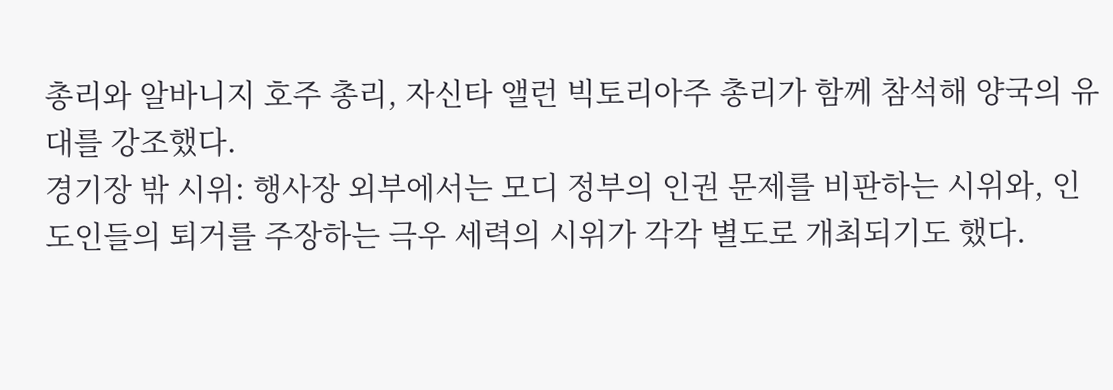총리와 알바니지 호주 총리, 자신타 앨런 빅토리아주 총리가 함께 참석해 양국의 유대를 강조했다.
경기장 밖 시위: 행사장 외부에서는 모디 정부의 인권 문제를 비판하는 시위와, 인도인들의 퇴거를 주장하는 극우 세력의 시위가 각각 별도로 개최되기도 했다.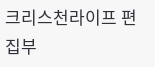크리스천라이프 편집부